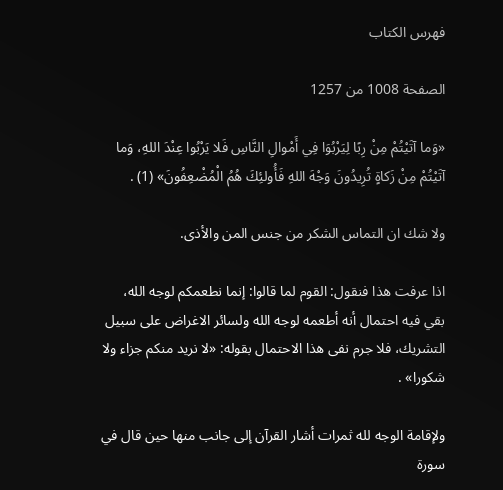فهرس الكتاب

الصفحة 1008 من 1257

«وَما آتَيْتُمْ مِنْ رِبًا لِيَرْبُوَا فِي أَمْوالِ النَّاسِ فَلا يَرْبُوا عِنْدَ اللهِ، وَما آتَيْتُمْ مِنْ زَكاةٍ تُرِيدُونَ وَجْهَ اللهِ فَأُولئِكَ هُمُ الْمُضْعِفُونَ» (1) .

ولا شك ان التماس الشكر من جنس المن والأذى.

اذا عرفت هذا فنقول: القوم لما قالوا: إنما نطعمكم لوجه الله، بقي فيه احتمال أنه أطعمه لوجه الله ولسائر الاغراض على سبيل التشريك، فلا جرم نفى هذا الاحتمال بقوله: «لا نريد منكم جزاء ولا شكورا» .

ولإقامة الوجه لله ثمرات أشار القرآن إلى جانب منها حين قال في سورة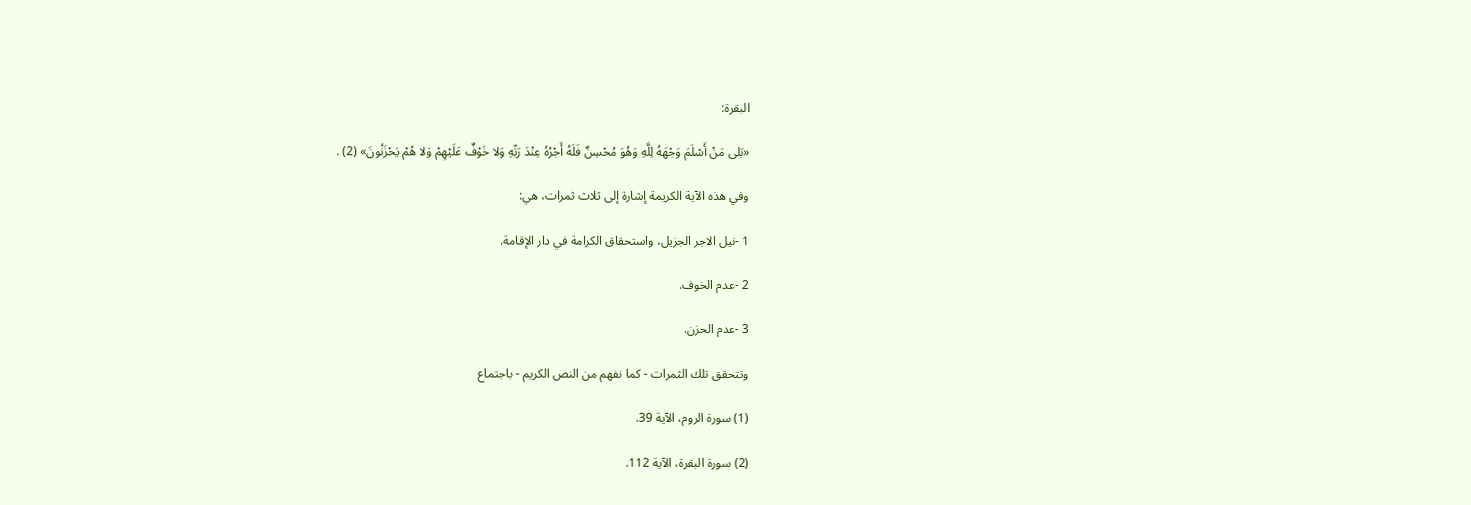البقرة:

«بَلى مَنْ أَسْلَمَ وَجْهَهُ لِلَّهِ وَهُوَ مُحْسِنٌ فَلَهُ أَجْرُهُ عِنْدَ رَبِّهِ وَلا خَوْفٌ عَلَيْهِمْ وَلا هُمْ يَحْزَنُونَ» (2) .

وفي هذه الآية الكريمة إشارة إلى ثلاث ثمرات، هي:

1 -نيل الاجر الجزيل، واستحقاق الكرامة في دار الإقامة.

2 -عدم الخوف.

3 -عدم الحزن.

وتتحقق تلك الثمرات - كما نفهم من النص الكريم - باجتماع

(1) سورة الروم، الآية 39.

(2) سورة البقرة، الآية 112.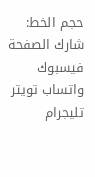حجم الخط:
شارك الصفحة
فيسبوك واتساب تويتر تليجرام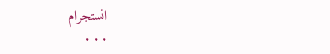انستجرام
. . .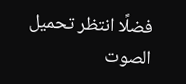فضلًا انتظر تحميل الصوت